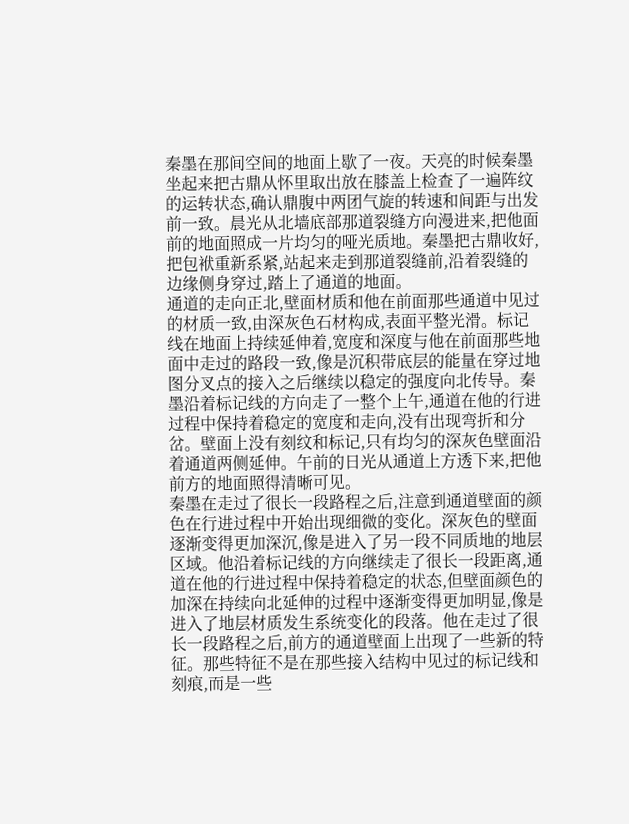秦墨在那间空间的地面上歇了一夜。天亮的时候秦墨坐起来把古鼎从怀里取出放在膝盖上检查了一遍阵纹的运转状态,确认鼎腹中两团气旋的转速和间距与出发前一致。晨光从北墙底部那道裂缝方向漫进来,把他面前的地面照成一片均匀的哑光质地。秦墨把古鼎收好,把包袱重新系紧,站起来走到那道裂缝前,沿着裂缝的边缘侧身穿过,踏上了通道的地面。
通道的走向正北,壁面材质和他在前面那些通道中见过的材质一致,由深灰色石材构成,表面平整光滑。标记线在地面上持续延伸着,宽度和深度与他在前面那些地面中走过的路段一致,像是沉积带底层的能量在穿过地图分叉点的接入之后继续以稳定的强度向北传导。秦墨沿着标记线的方向走了一整个上午,通道在他的行进过程中保持着稳定的宽度和走向,没有出现弯折和分岔。壁面上没有刻纹和标记,只有均匀的深灰色壁面沿着通道两侧延伸。午前的日光从通道上方透下来,把他前方的地面照得清晰可见。
秦墨在走过了很长一段路程之后,注意到通道壁面的颜色在行进过程中开始出现细微的变化。深灰色的壁面逐渐变得更加深沉,像是进入了另一段不同质地的地层区域。他沿着标记线的方向继续走了很长一段距离,通道在他的行进过程中保持着稳定的状态,但壁面颜色的加深在持续向北延伸的过程中逐渐变得更加明显,像是进入了地层材质发生系统变化的段落。他在走过了很长一段路程之后,前方的通道壁面上出现了一些新的特征。那些特征不是在那些接入结构中见过的标记线和刻痕,而是一些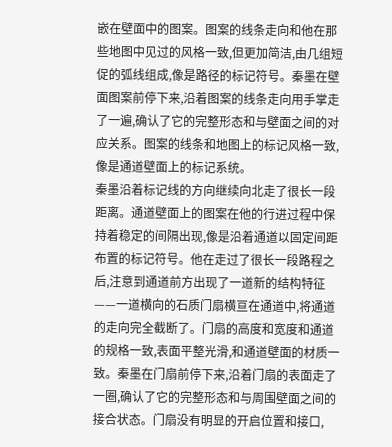嵌在壁面中的图案。图案的线条走向和他在那些地图中见过的风格一致,但更加简洁,由几组短促的弧线组成,像是路径的标记符号。秦墨在壁面图案前停下来,沿着图案的线条走向用手掌走了一遍,确认了它的完整形态和与壁面之间的对应关系。图案的线条和地图上的标记风格一致,像是通道壁面上的标记系统。
秦墨沿着标记线的方向继续向北走了很长一段距离。通道壁面上的图案在他的行进过程中保持着稳定的间隔出现,像是沿着通道以固定间距布置的标记符号。他在走过了很长一段路程之后,注意到通道前方出现了一道新的结构特征——一道横向的石质门扇横亘在通道中,将通道的走向完全截断了。门扇的高度和宽度和通道的规格一致,表面平整光滑,和通道壁面的材质一致。秦墨在门扇前停下来,沿着门扇的表面走了一圈,确认了它的完整形态和与周围壁面之间的接合状态。门扇没有明显的开启位置和接口,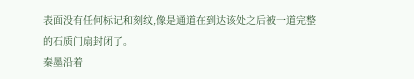表面没有任何标记和刻纹,像是通道在到达该处之后被一道完整的石质门扇封闭了。
秦墨沿着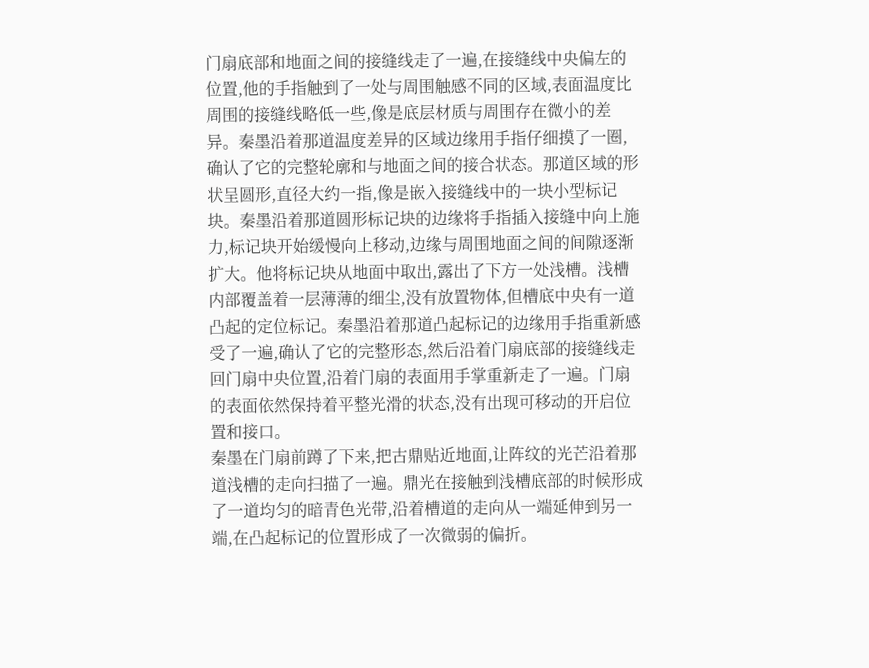门扇底部和地面之间的接缝线走了一遍,在接缝线中央偏左的位置,他的手指触到了一处与周围触感不同的区域,表面温度比周围的接缝线略低一些,像是底层材质与周围存在微小的差异。秦墨沿着那道温度差异的区域边缘用手指仔细摸了一圈,确认了它的完整轮廓和与地面之间的接合状态。那道区域的形状呈圆形,直径大约一指,像是嵌入接缝线中的一块小型标记块。秦墨沿着那道圆形标记块的边缘将手指插入接缝中向上施力,标记块开始缓慢向上移动,边缘与周围地面之间的间隙逐渐扩大。他将标记块从地面中取出,露出了下方一处浅槽。浅槽内部覆盖着一层薄薄的细尘,没有放置物体,但槽底中央有一道凸起的定位标记。秦墨沿着那道凸起标记的边缘用手指重新感受了一遍,确认了它的完整形态,然后沿着门扇底部的接缝线走回门扇中央位置,沿着门扇的表面用手掌重新走了一遍。门扇的表面依然保持着平整光滑的状态,没有出现可移动的开启位置和接口。
秦墨在门扇前蹲了下来,把古鼎贴近地面,让阵纹的光芒沿着那道浅槽的走向扫描了一遍。鼎光在接触到浅槽底部的时候形成了一道均匀的暗青色光带,沿着槽道的走向从一端延伸到另一端,在凸起标记的位置形成了一次微弱的偏折。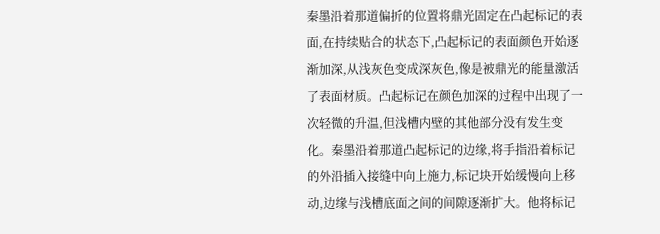秦墨沿着那道偏折的位置将鼎光固定在凸起标记的表面,在持续贴合的状态下,凸起标记的表面颜色开始逐渐加深,从浅灰色变成深灰色,像是被鼎光的能量激活了表面材质。凸起标记在颜色加深的过程中出现了一次轻微的升温,但浅槽内壁的其他部分没有发生变化。秦墨沿着那道凸起标记的边缘,将手指沿着标记的外沿插入接缝中向上施力,标记块开始缓慢向上移动,边缘与浅槽底面之间的间隙逐渐扩大。他将标记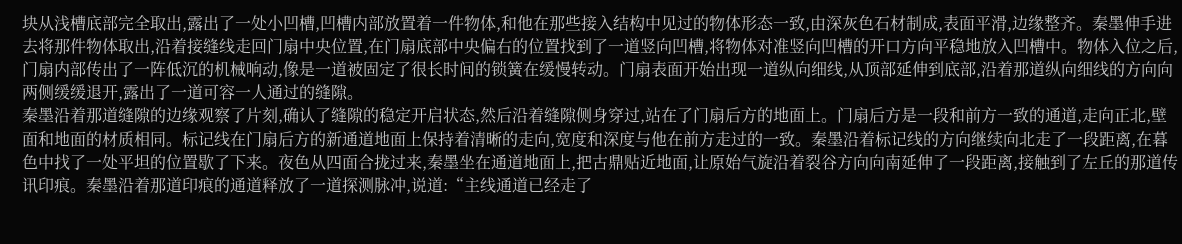块从浅槽底部完全取出,露出了一处小凹槽,凹槽内部放置着一件物体,和他在那些接入结构中见过的物体形态一致,由深灰色石材制成,表面平滑,边缘整齐。秦墨伸手进去将那件物体取出,沿着接缝线走回门扇中央位置,在门扇底部中央偏右的位置找到了一道竖向凹槽,将物体对准竖向凹槽的开口方向平稳地放入凹槽中。物体入位之后,门扇内部传出了一阵低沉的机械响动,像是一道被固定了很长时间的锁簧在缓慢转动。门扇表面开始出现一道纵向细线,从顶部延伸到底部,沿着那道纵向细线的方向向两侧缓缓退开,露出了一道可容一人通过的缝隙。
秦墨沿着那道缝隙的边缘观察了片刻,确认了缝隙的稳定开启状态,然后沿着缝隙侧身穿过,站在了门扇后方的地面上。门扇后方是一段和前方一致的通道,走向正北,壁面和地面的材质相同。标记线在门扇后方的新通道地面上保持着清晰的走向,宽度和深度与他在前方走过的一致。秦墨沿着标记线的方向继续向北走了一段距离,在暮色中找了一处平坦的位置歇了下来。夜色从四面合拢过来,秦墨坐在通道地面上,把古鼎贴近地面,让原始气旋沿着裂谷方向向南延伸了一段距离,接触到了左丘的那道传讯印痕。秦墨沿着那道印痕的通道释放了一道探测脉冲,说道:“主线通道已经走了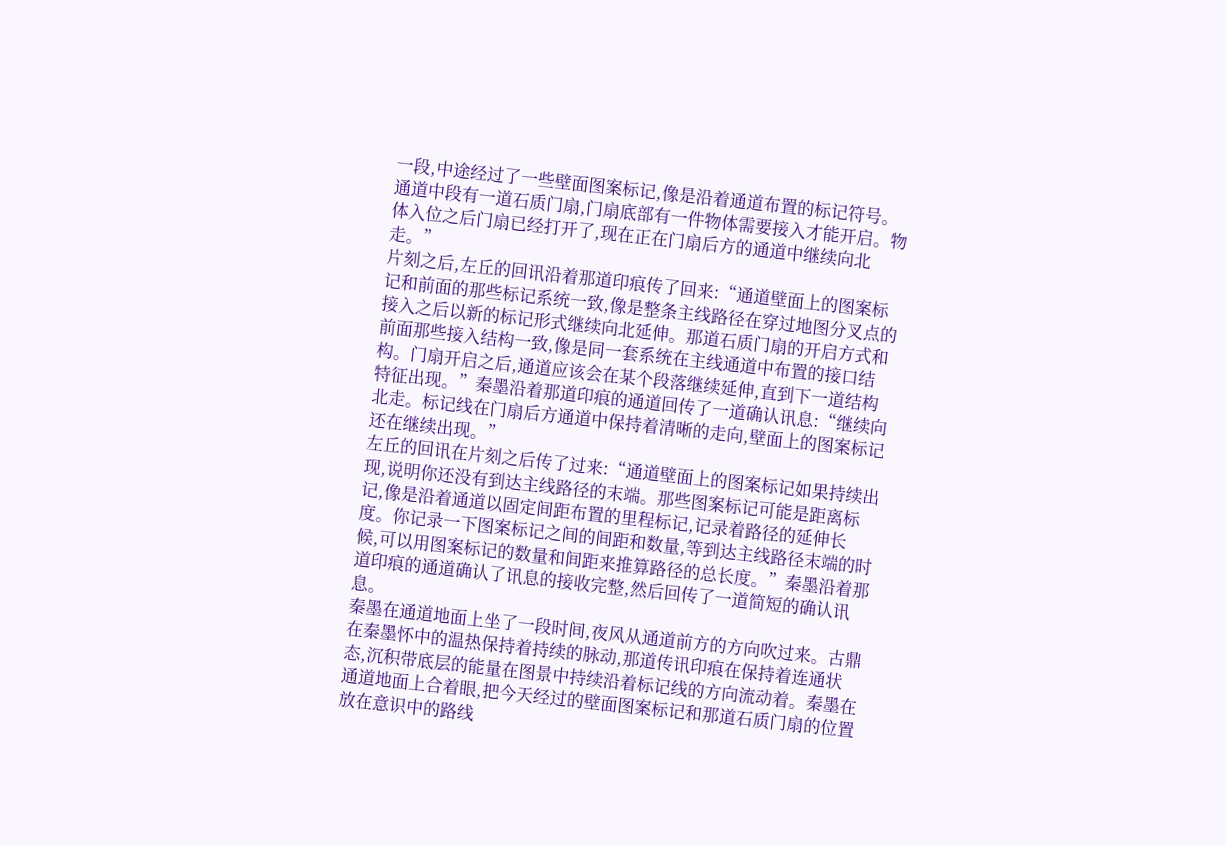一段,中途经过了一些壁面图案标记,像是沿着通道布置的标记符号。通道中段有一道石质门扇,门扇底部有一件物体需要接入才能开启。物体入位之后门扇已经打开了,现在正在门扇后方的通道中继续向北走。”
片刻之后,左丘的回讯沿着那道印痕传了回来:“通道壁面上的图案标记和前面的那些标记系统一致,像是整条主线路径在穿过地图分叉点的接入之后以新的标记形式继续向北延伸。那道石质门扇的开启方式和前面那些接入结构一致,像是同一套系统在主线通道中布置的接口结构。门扇开启之后,通道应该会在某个段落继续延伸,直到下一道结构特征出现。”秦墨沿着那道印痕的通道回传了一道确认讯息:“继续向北走。标记线在门扇后方通道中保持着清晰的走向,壁面上的图案标记还在继续出现。”
左丘的回讯在片刻之后传了过来:“通道壁面上的图案标记如果持续出现,说明你还没有到达主线路径的末端。那些图案标记可能是距离标记,像是沿着通道以固定间距布置的里程标记,记录着路径的延伸长度。你记录一下图案标记之间的间距和数量,等到达主线路径末端的时候,可以用图案标记的数量和间距来推算路径的总长度。”秦墨沿着那道印痕的通道确认了讯息的接收完整,然后回传了一道简短的确认讯息。
秦墨在通道地面上坐了一段时间,夜风从通道前方的方向吹过来。古鼎在秦墨怀中的温热保持着持续的脉动,那道传讯印痕在保持着连通状态,沉积带底层的能量在图景中持续沿着标记线的方向流动着。秦墨在通道地面上合着眼,把今天经过的壁面图案标记和那道石质门扇的位置放在意识中的路线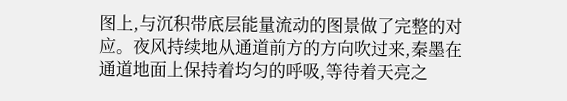图上,与沉积带底层能量流动的图景做了完整的对应。夜风持续地从通道前方的方向吹过来,秦墨在通道地面上保持着均匀的呼吸,等待着天亮之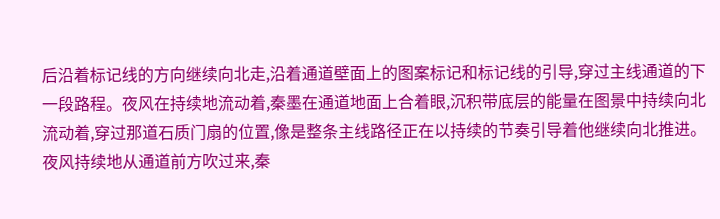后沿着标记线的方向继续向北走,沿着通道壁面上的图案标记和标记线的引导,穿过主线通道的下一段路程。夜风在持续地流动着,秦墨在通道地面上合着眼,沉积带底层的能量在图景中持续向北流动着,穿过那道石质门扇的位置,像是整条主线路径正在以持续的节奏引导着他继续向北推进。夜风持续地从通道前方吹过来,秦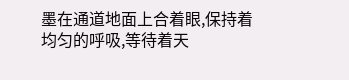墨在通道地面上合着眼,保持着均匀的呼吸,等待着天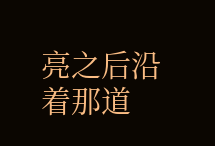亮之后沿着那道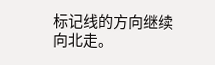标记线的方向继续向北走。